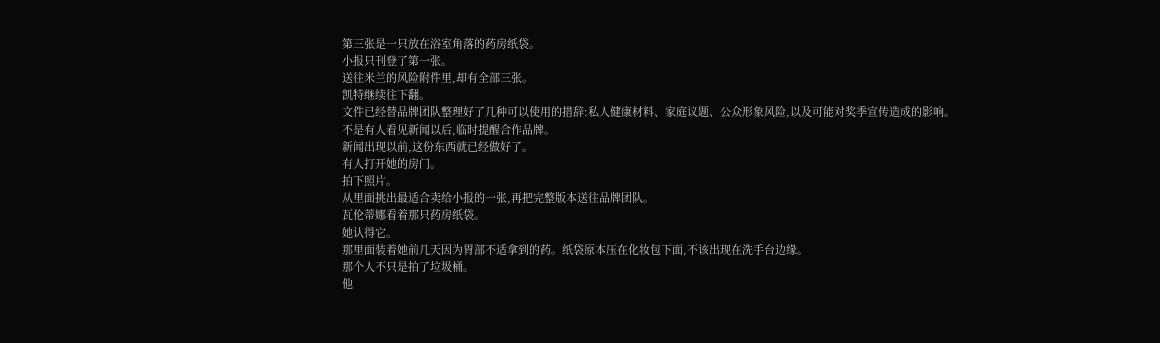第三张是一只放在浴室角落的药房纸袋。
小报只刊登了第一张。
送往米兰的风险附件里,却有全部三张。
凯特继续往下翻。
文件已经替品牌团队整理好了几种可以使用的措辞:私人健康材料、家庭议题、公众形象风险,以及可能对奖季宣传造成的影响。
不是有人看见新闻以后,临时提醒合作品牌。
新闻出现以前,这份东西就已经做好了。
有人打开她的房门。
拍下照片。
从里面挑出最适合卖给小报的一张,再把完整版本送往品牌团队。
瓦伦蒂娜看着那只药房纸袋。
她认得它。
那里面装着她前几天因为胃部不适拿到的药。纸袋原本压在化妆包下面,不该出现在洗手台边缘。
那个人不只是拍了垃圾桶。
他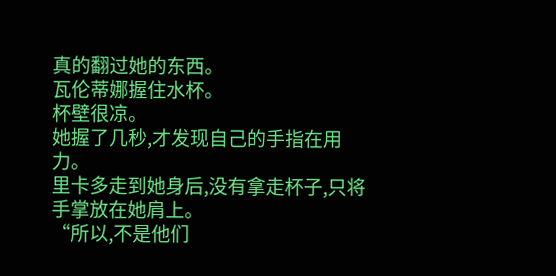真的翻过她的东西。
瓦伦蒂娜握住水杯。
杯壁很凉。
她握了几秒,才发现自己的手指在用力。
里卡多走到她身后,没有拿走杯子,只将手掌放在她肩上。
“所以,不是他们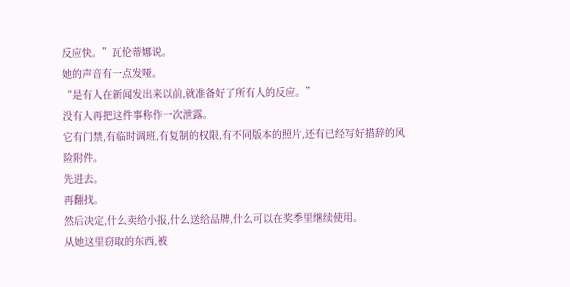反应快。”瓦伦蒂娜说。
她的声音有一点发哑。
“是有人在新闻发出来以前,就准备好了所有人的反应。”
没有人再把这件事称作一次泄露。
它有门禁,有临时调班,有复制的权限,有不同版本的照片,还有已经写好措辞的风险附件。
先进去。
再翻找。
然后决定,什么卖给小报,什么送给品牌,什么可以在奖季里继续使用。
从她这里窃取的东西,被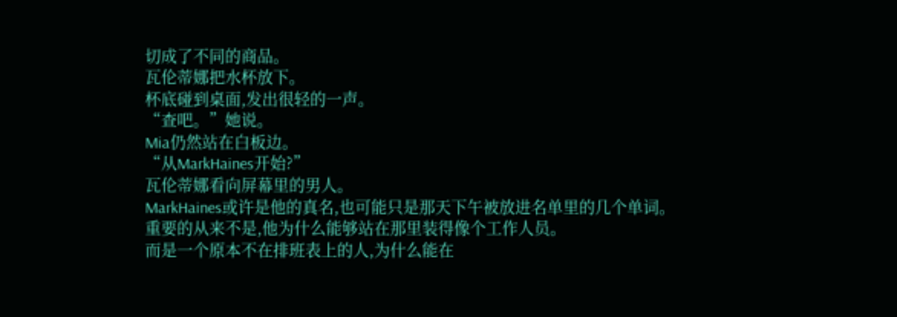切成了不同的商品。
瓦伦蒂娜把水杯放下。
杯底碰到桌面,发出很轻的一声。
“查吧。”她说。
Mia仍然站在白板边。
“从MarkHaines开始?”
瓦伦蒂娜看向屏幕里的男人。
MarkHaines或许是他的真名,也可能只是那天下午被放进名单里的几个单词。
重要的从来不是,他为什么能够站在那里装得像个工作人员。
而是一个原本不在排班表上的人,为什么能在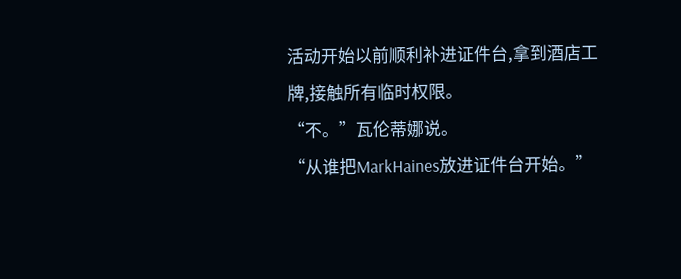活动开始以前顺利补进证件台,拿到酒店工牌,接触所有临时权限。
“不。”瓦伦蒂娜说。
“从谁把MarkHaines放进证件台开始。”